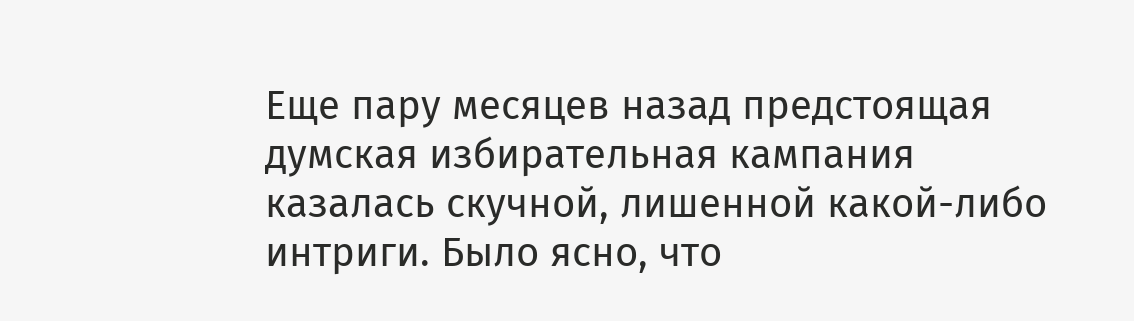Еще пару месяцев назад предстоящая думская избирательная кампания казалась скучной, лишенной какой-либо интриги. Было ясно, что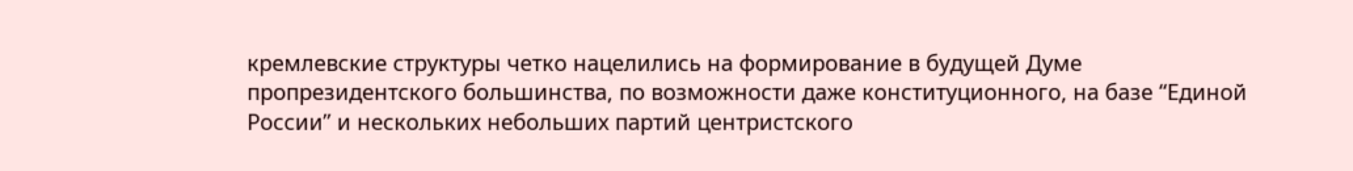кремлевские структуры четко нацелились на формирование в будущей Думе пропрезидентского большинства, по возможности даже конституционного, на базе “Единой России” и нескольких небольших партий центристского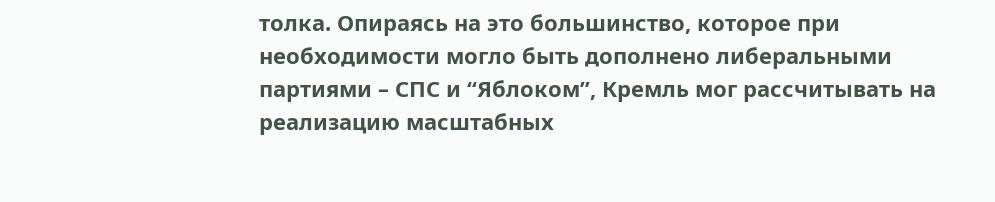толка. Опираясь на это большинство, которое при необходимости могло быть дополнено либеральными партиями – СПС и “Яблоком”, Кремль мог рассчитывать на реализацию масштабных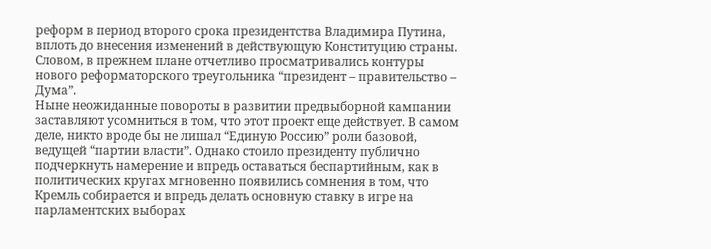реформ в период второго срока президентства Владимира Путина, вплоть до внесения изменений в действующую Конституцию страны. Словом, в прежнем плане отчетливо просматривались контуры нового реформаторского треугольника “президент – правительство – Дума”.
Ныне неожиданные повороты в развитии предвыборной кампании заставляют усомниться в том, что этот проект еще действует. В самом деле, никто вроде бы не лишал “Единую Россию” роли базовой, ведущей “партии власти”. Однако стоило президенту публично подчеркнуть намерение и впредь оставаться беспартийным, как в политических кругах мгновенно появились сомнения в том, что Кремль собирается и впредь делать основную ставку в игре на парламентских выборах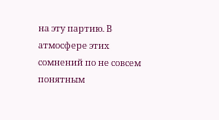на эту партию. В атмосфере этих сомнений по не совсем понятным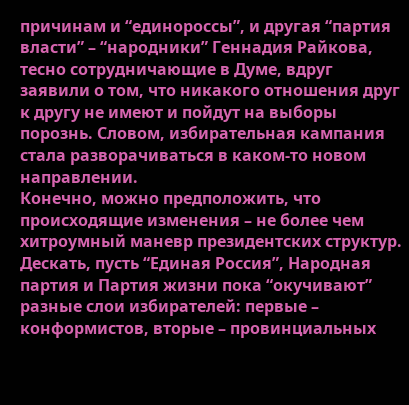причинам и “единороссы”, и другая “партия власти” – “народники” Геннадия Райкова, тесно сотрудничающие в Думе, вдруг заявили о том, что никакого отношения друг к другу не имеют и пойдут на выборы порознь. Словом, избирательная кампания стала разворачиваться в каком-то новом направлении.
Конечно, можно предположить, что происходящие изменения – не более чем хитроумный маневр президентских структур. Дескать, пусть “Единая Россия”, Народная партия и Партия жизни пока “окучивают” разные слои избирателей: первые – конформистов, вторые – провинциальных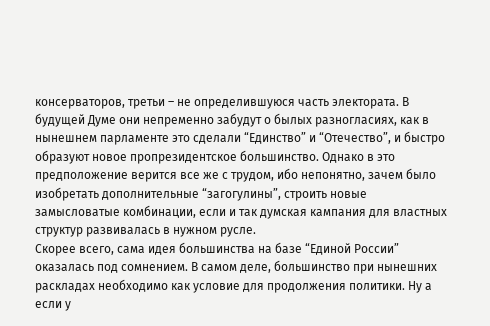консерваторов, третьи – не определившуюся часть электората. В будущей Думе они непременно забудут о былых разногласиях, как в нынешнем парламенте это сделали “Единство” и “Отечество”, и быстро образуют новое пропрезидентское большинство. Однако в это предположение верится все же с трудом, ибо непонятно, зачем было изобретать дополнительные “загогулины”, строить новые замысловатые комбинации, если и так думская кампания для властных структур развивалась в нужном русле.
Скорее всего, сама идея большинства на базе “Единой России” оказалась под сомнением. В самом деле, большинство при нынешних раскладах необходимо как условие для продолжения политики. Ну а если у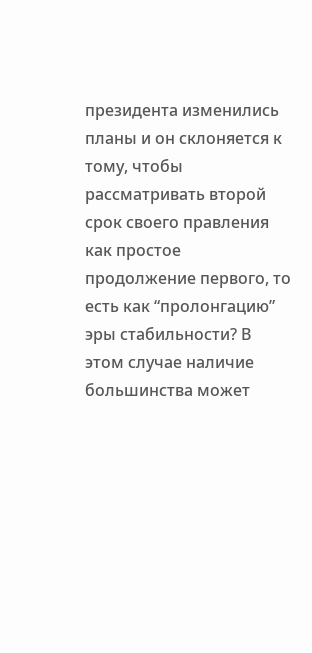президента изменились планы и он склоняется к тому, чтобы рассматривать второй срок своего правления как простое продолжение первого, то есть как “пролонгацию” эры стабильности? В этом случае наличие большинства может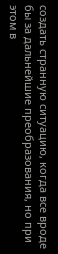создать странную ситуацию, когда все вроде бы за дальнейшие преобразования, но при этом в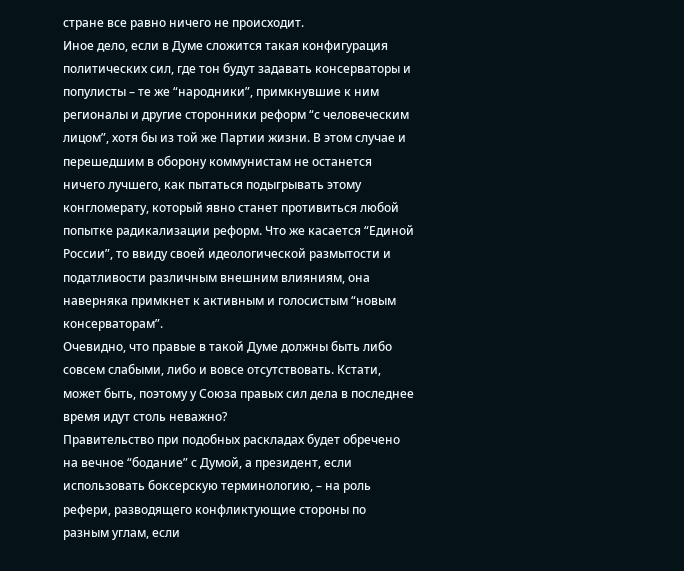стране все равно ничего не происходит.
Иное дело, если в Думе сложится такая конфигурация политических сил, где тон будут задавать консерваторы и популисты – те же “народники”, примкнувшие к ним регионалы и другие сторонники реформ “с человеческим лицом”, хотя бы из той же Партии жизни. В этом случае и перешедшим в оборону коммунистам не останется ничего лучшего, как пытаться подыгрывать этому конгломерату, который явно станет противиться любой попытке радикализации реформ. Что же касается “Единой России”, то ввиду своей идеологической размытости и податливости различным внешним влияниям, она наверняка примкнет к активным и голосистым “новым консерваторам”.
Очевидно, что правые в такой Думе должны быть либо совсем слабыми, либо и вовсе отсутствовать. Кстати, может быть, поэтому у Союза правых сил дела в последнее время идут столь неважно?
Правительство при подобных раскладах будет обречено на вечное “бодание” с Думой, а президент, если использовать боксерскую терминологию, – на роль рефери, разводящего конфликтующие стороны по разным углам, если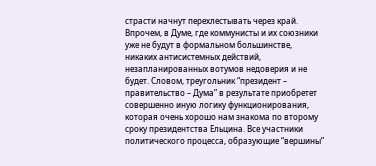страсти начнут перехлестывать через край. Впрочем, в Думе, где коммунисты и их союзники уже не будут в формальном большинстве, никаких антисистемных действий, незапланированных вотумов недоверия и не будет. Словом, треугольник “президент – правительство – Дума” в результате приобретет совершенно иную логику функционирования, которая очень хорошо нам знакома по второму сроку президентства Ельцина. Все участники политического процесса, образующие “вершины”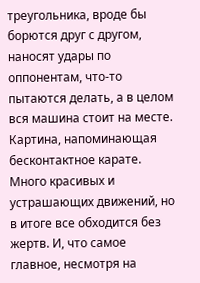треугольника, вроде бы борются друг с другом, наносят удары по оппонентам, что-то пытаются делать, а в целом вся машина стоит на месте. Картина, напоминающая бесконтактное карате. Много красивых и устрашающих движений, но в итоге все обходится без жертв. И, что самое главное, несмотря на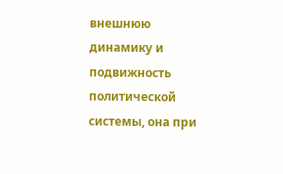внешнюю динамику и подвижность политической системы, она при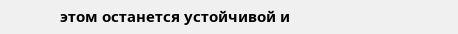этом останется устойчивой и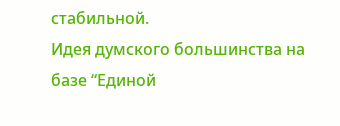стабильной.
Идея думского большинства на базе “Единой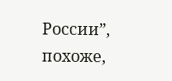России”, похоже,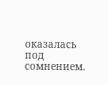оказалась под сомнением.